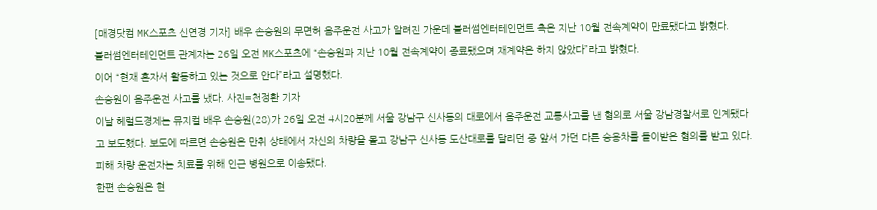[매경닷컴 MK스포츠 신연경 기자] 배우 손승원의 무면허 음주운전 사고가 알려진 가운데 블러썸엔터테인먼트 측은 지난 10월 전속계약이 만료됐다고 밝혔다.
블러썸엔터테인먼트 관계자는 26일 오전 MK스포츠에 “손승원과 지난 10월 전속계약이 종료됐으며 재계약은 하지 않았다”라고 밝혔다.
이어 “현재 혼자서 활동하고 있는 것으로 안다”라고 설명했다.
손승원이 음주운전 사고를 냈다. 사진=천정환 기자
이날 헤럴드경제는 뮤지컬 배우 손승원(28)가 26일 오전 4시20분께 서울 강남구 신사동의 대로에서 음주운전 교통사고를 낸 혐의로 서울 강남경찰서로 인계됐다고 보도했다. 보도에 따르면 손승원은 만취 상태에서 자신의 차량을 몰고 강남구 신사동 도산대로를 달리던 중 앞서 가던 다른 승용차를 들이받은 혐의를 받고 있다. 피해 차량 운전자는 치료를 위해 인근 병원으로 이송됐다.
한편 손승원은 현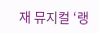재 뮤지컬 ‘랭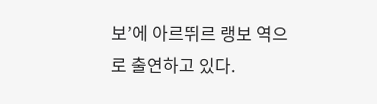보’에 아르뛰르 랭보 역으로 출연하고 있다.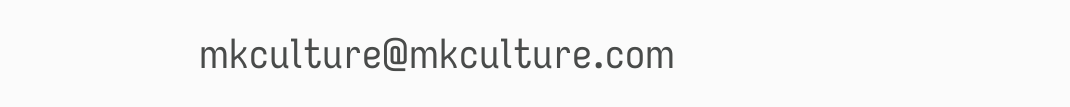mkculture@mkculture.com